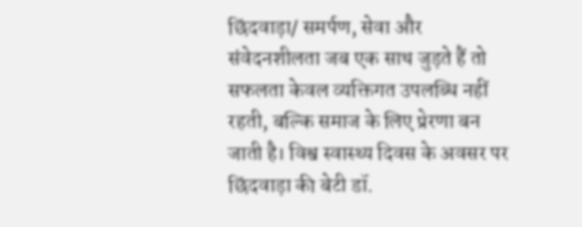छिंदवाड़ा/ समर्पण, सेवा और संवेदनशीलता जब एक साथ जुड़ते हैं तो सफलता केवल व्यक्तिगत उपलब्धि नहीं रहती, बल्कि समाज के लिए प्रेरणा बन जाती है। विश्व स्वास्थ्य दिवस के अवसर पर छिंदवाड़ा की बेटी डॉ.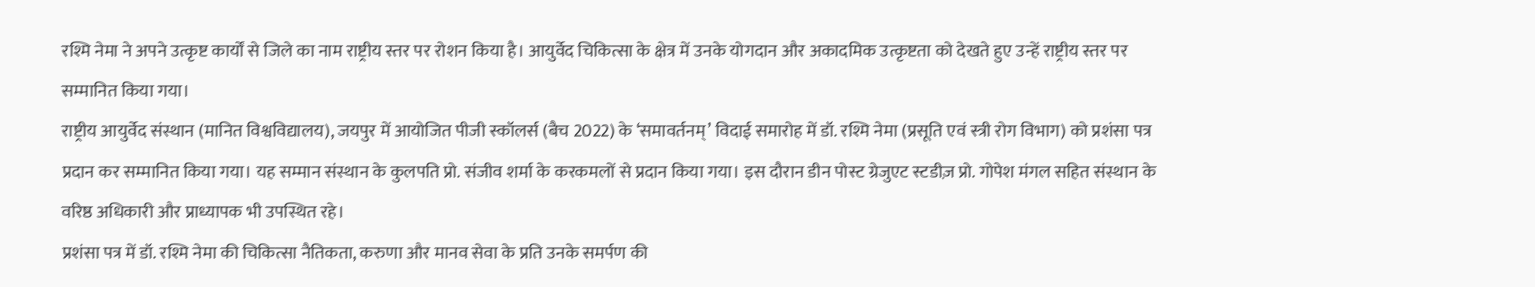रश्मि नेमा ने अपने उत्कृष्ट कार्यों से जिले का नाम राष्ट्रीय स्तर पर रोशन किया है। आयुर्वेद चिकित्सा के क्षेत्र में उनके योगदान और अकादमिक उत्कृष्टता को देखते हुए उन्हें राष्ट्रीय स्तर पर सम्मानित किया गया।
राष्ट्रीय आयुर्वेद संस्थान (मानित विश्वविद्यालय), जयपुर में आयोजित पीजी स्कॉलर्स (बैच 2022) के ‘समावर्तनम्’ विदाई समारोह में डॉ. रश्मि नेमा (प्रसूति एवं स्त्री रोग विभाग) को प्रशंसा पत्र प्रदान कर सम्मानित किया गया। यह सम्मान संस्थान के कुलपति प्रो. संजीव शर्मा के करकमलों से प्रदान किया गया। इस दौरान डीन पोस्ट ग्रेजुएट स्टडीज़ प्रो. गोपेश मंगल सहित संस्थान के वरिष्ठ अधिकारी और प्राध्यापक भी उपस्थित रहे।
प्रशंसा पत्र में डॉ. रश्मि नेमा की चिकित्सा नैतिकता, करुणा और मानव सेवा के प्रति उनके समर्पण की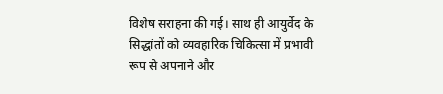विशेष सराहना की गई। साथ ही आयुर्वेद के सिद्धांतों को व्यवहारिक चिकित्सा में प्रभावी रूप से अपनाने और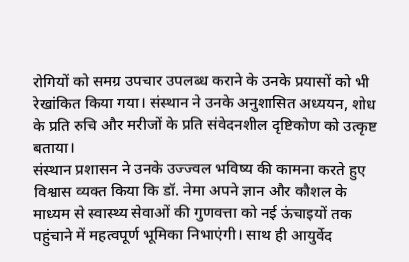रोगियों को समग्र उपचार उपलब्ध कराने के उनके प्रयासों को भी रेखांकित किया गया। संस्थान ने उनके अनुशासित अध्ययन, शोध के प्रति रुचि और मरीजों के प्रति संवेदनशील दृष्टिकोण को उत्कृष्ट बताया।
संस्थान प्रशासन ने उनके उज्ज्वल भविष्य की कामना करते हुए विश्वास व्यक्त किया कि डॉ. नेमा अपने ज्ञान और कौशल के माध्यम से स्वास्थ्य सेवाओं की गुणवत्ता को नई ऊंचाइयों तक पहुंचाने में महत्वपूर्ण भूमिका निभाएंगी। साथ ही आयुर्वेद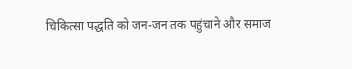चिकित्सा पद्धति को जन-जन तक पहुंचाने और समाज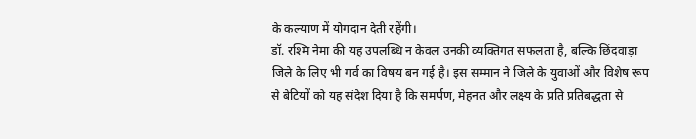के कल्याण में योगदान देती रहेंगी।
डॉ. रश्मि नेमा की यह उपलब्धि न केवल उनकी व्यक्तिगत सफलता है, बल्कि छिंदवाड़ा जिले के लिए भी गर्व का विषय बन गई है। इस सम्मान ने जिले के युवाओं और विशेष रूप से बेटियों को यह संदेश दिया है कि समर्पण, मेहनत और लक्ष्य के प्रति प्रतिबद्धता से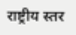राष्ट्रीय स्तर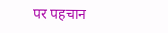पर पहचान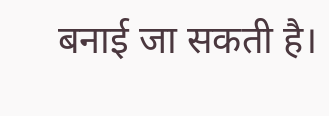बनाई जा सकती है।